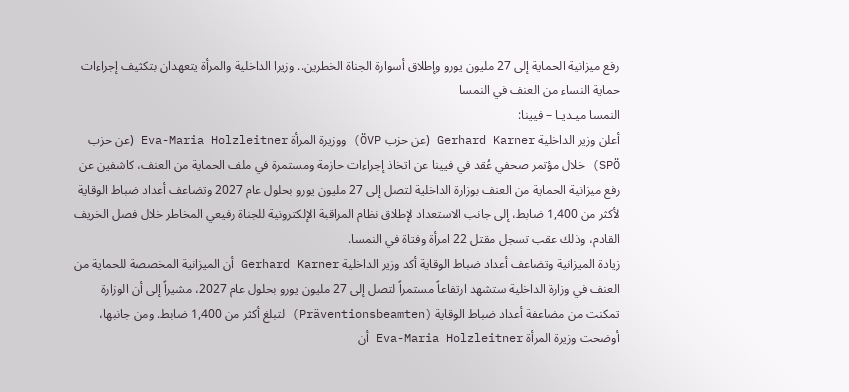رفع ميزانية الحماية إلى 27 مليون يورو وإطلاق أسوارة الجناة الخطرين.. وزيرا الداخلية والمرأة يتعهدان بتكثيف إجراءات حماية النساء من العنف في النمسا
النمسا ميـديـا – فيينا:
أعلن وزير الداخلية Gerhard Karner (عن حزب ÖVP) ووزيرة المرأة Eva-Maria Holzleitner (عن حزب SPÖ) خلال مؤتمر صحفي عُقد في فيينا عن اتخاذ إجراءات حازمة ومستمرة في ملف الحماية من العنف، كاشفين عن رفع ميزانية الحماية من العنف بوزارة الداخلية لتصل إلى 27 مليون يورو بحلول عام 2027 وتضاعف أعداد ضباط الوقاية لأكثر من 1,400 ضابط، إلى جانب الاستعداد لإطلاق نظام المراقبة الإلكترونية للجناة رفيعي المخاطر خلال فصل الخريف القادم، وذلك عقب تسجل مقتل 22 امرأة وفتاة في النمسا.
زيادة الميزانية وتضاعف أعداد ضباط الوقاية أكد وزير الداخلية Gerhard Karner أن الميزانية المخصصة للحماية من العنف في وزارة الداخلية ستشهد ارتفاعاً مستمراً لتصل إلى 27 مليون يورو بحلول عام 2027، مشيراً إلى أن الوزارة تمكنت من مضاعفة أعداد ضباط الوقاية (Präventionsbeamten) لتبلغ أكثر من 1,400 ضابط. ومن جانبها، أوضحت وزيرة المرأة Eva-Maria Holzleitner أن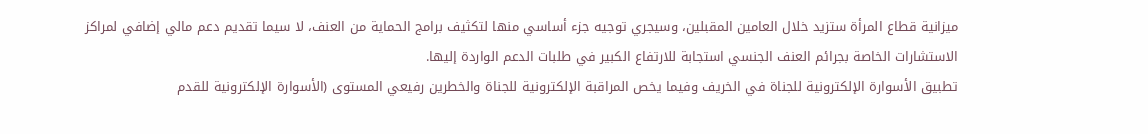ميزانية قطاع المرأة ستزيد خلال العامين المقبلين، وسيجري توجيه جزء أساسي منها لتكثيف برامج الحماية من العنف، لا سيما تقديم دعم مالي إضافي لمراكز الاستشارات الخاصة بجرائم العنف الجنسي استجابة للارتفاع الكبير في طلبات الدعم الواردة إليها.
تطبيق الأسوارة الإلكترونية للجناة في الخريف وفيما يخص المراقبة الإلكترونية للجناة والخطرين رفيعي المستوى (الأسوارة الإلكترونية للقدم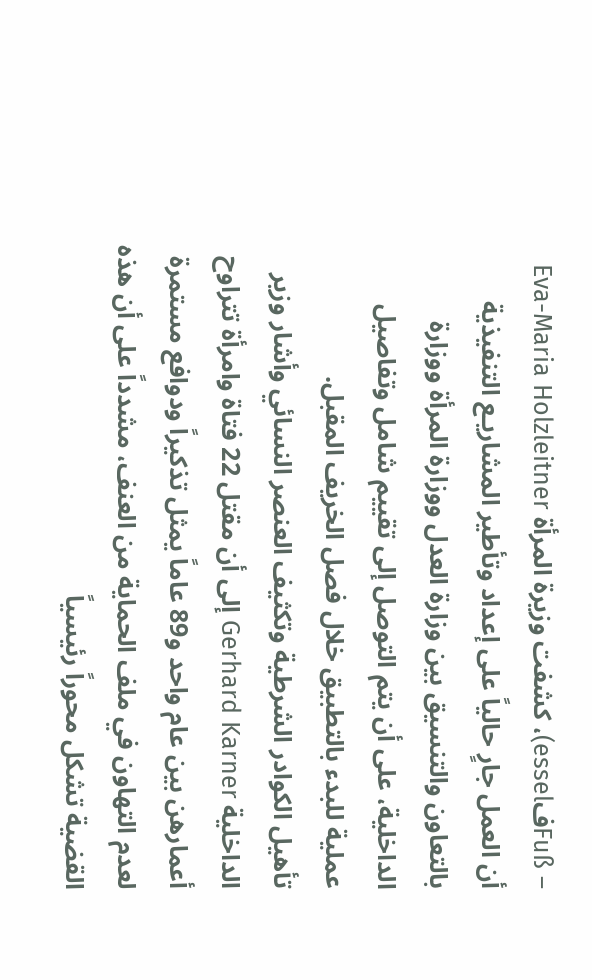– Fußفessel)، كشفت وزيرة المرأة Eva-Maria Holzleitner أن العمل جارٍ حالياً على إعداد وتأطير المشاريـع التنفيذية بالتعاون والتنسيق بين وزارة العدل ووزارة المرأة ووزارة الداخلية، على أن يتم التوصل إلى تقييم شامل وتفاصيل عملية للبدء بالتطبيق خلال فصل الخريف المقبل.
تأهيل الكوادر الشرطية وتكثيف العنصر النسائي وأشار وزير الداخلية Gerhard Karner إلى أن مقتل 22 فتاة وامرأة تتراوح أعمارهن بين عام واحد و89 عاماً يمثل تذكيراً ودوافع مستمرة لعدم التهاون في ملف الحماية من العنف، مشدداً على أن هذه القضية تشكل محوراً رئيسياً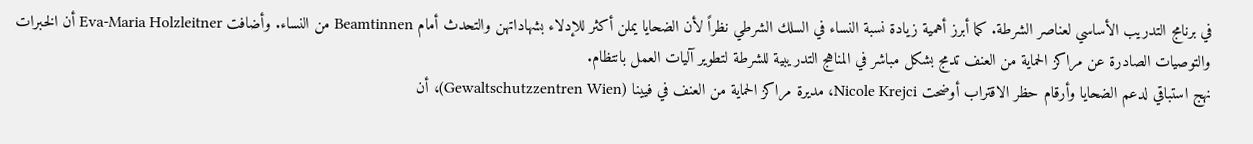في برنامج التدريب الأساسي لعناصر الشرطة. كما أبرز أهمية زيادة نسبة النساء في السلك الشرطي نظراً لأن الضحايا يملن أكثر للإدلاء بشهاداتهن والتحدث أمام Beamtinnen من النساء. وأضافت Eva-Maria Holzleitner أن الخبرات والتوصيات الصادرة عن مراكز الحماية من العنف تدمج بشكل مباشر في المناهج التدريبية للشرطة لتطوير آليات العمل بانتظام.
نهج استباقي لدعم الضحايا وأرقام حظر الاقتراب أوضحت Nicole Krejci، مديرة مراكز الحماية من العنف في فيينا (Gewaltschutzzentren Wien)، أن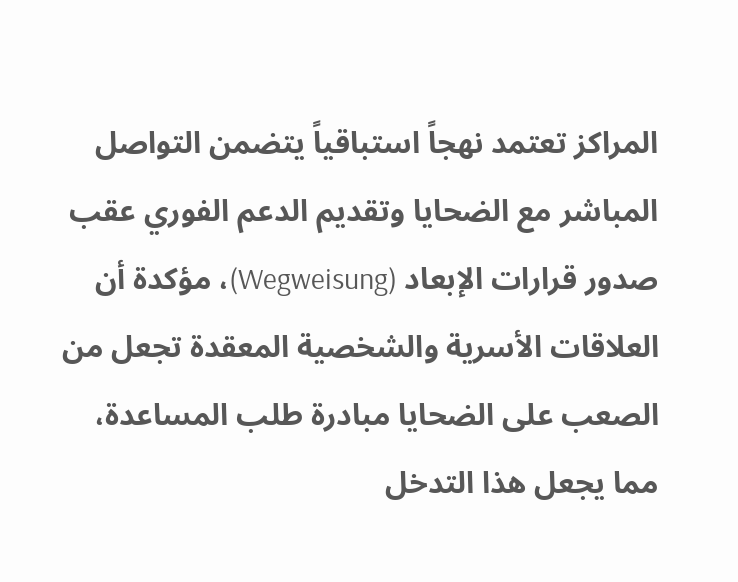المراكز تعتمد نهجاً استباقياً يتضمن التواصل المباشر مع الضحايا وتقديم الدعم الفوري عقب صدور قرارات الإبعاد (Wegweisung)، مؤكدة أن العلاقات الأسرية والشخصية المعقدة تجعل من الصعب على الضحايا مبادرة طلب المساعدة، مما يجعل هذا التدخل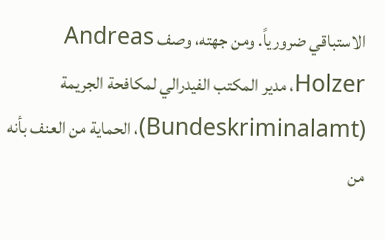الاستباقي ضرورياً. ومن جهته، وصف Andreas Holzer، مدير المكتب الفيدرالي لمكافحة الجريمة (Bundeskriminalamt)، الحماية من العنف بأنه من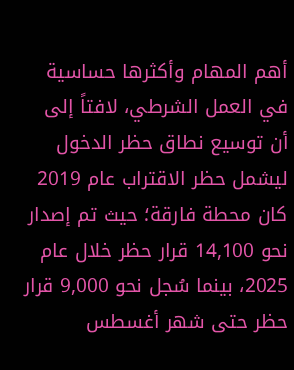أهم المهام وأكثرها حساسية في العمل الشرطي، لافتاً إلى أن توسيع نطاق حظر الدخول ليشمل حظر الاقتراب عام 2019 كان محطة فارقة؛ حيث تم إصدار نحو 14,100 قرار حظر خلال عام 2025، بينما سُجل نحو 9,000 قرار حظر حتى شهر أغسطس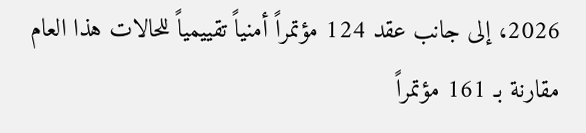2026، إلى جانب عقد 124 مؤتمراً أمنياً تقييمياً للحالات هذا العام مقارنة بـ 161 مؤتمراً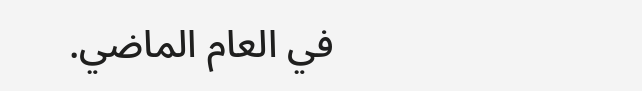في العام الماضي.